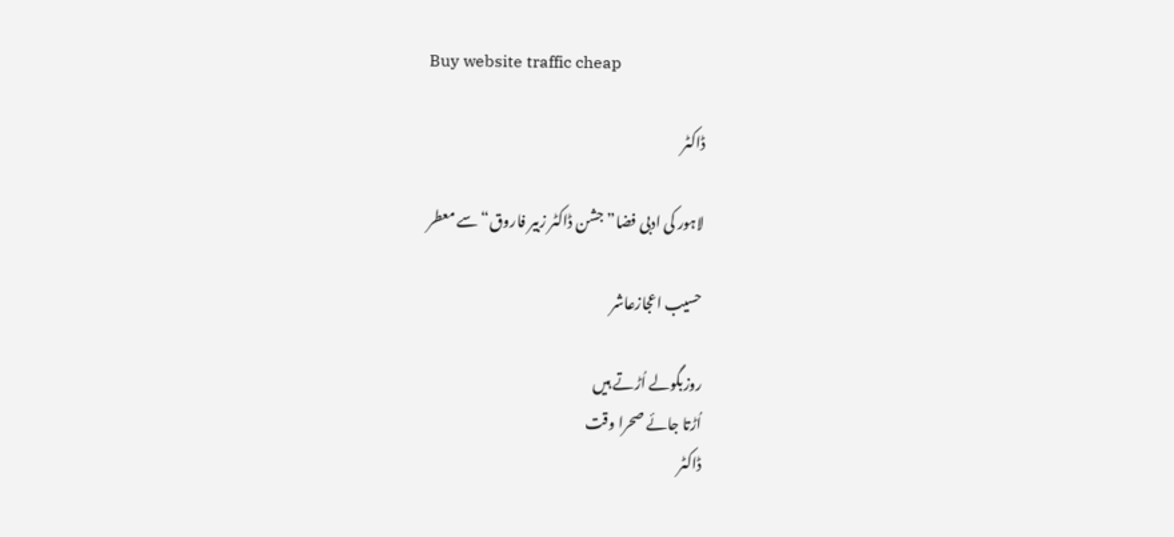Buy website traffic cheap

ڈاکٹر

لاہور کی ادبی فضا”جشن ڈاکٹر زبیر فاروق“ سے معطر

حسیب اعجازعاشر

روزبگولے اُڑتے ہیں
اُڑتا جائے صحرا وقت
ڈاکٹر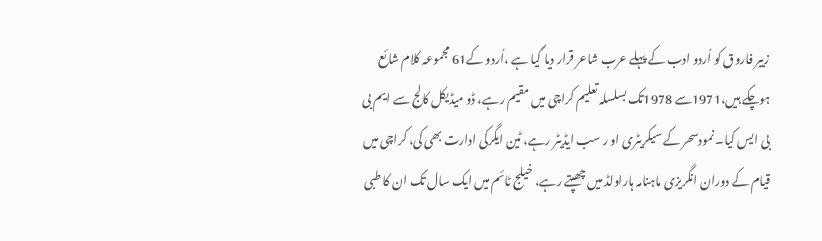زبیر فاروق کو اُردو ادب کے پہلے عرب شاعر قرار دیا گیا ہے ،اُردو کے61 مجموعہ کلام شائع ہوچکے ہیں،1971سے 1978تک بسلسلہ تعلیم کراچی میں مقیم رہے، ڈو میڈیکل کالج سے ایم بی بی ایس کیا۔ نمودسحر کے سیکریٹری او ر سب ایڈیٹر رہے، ٹین ایگرکی ادارت بھی کی، کراچی میں قیام کے دوران انگریزی ماہنامہ ہاراولڈ میں چھپتے رہے، خیلج ٹائم میں ایک سال تک ان کا طبی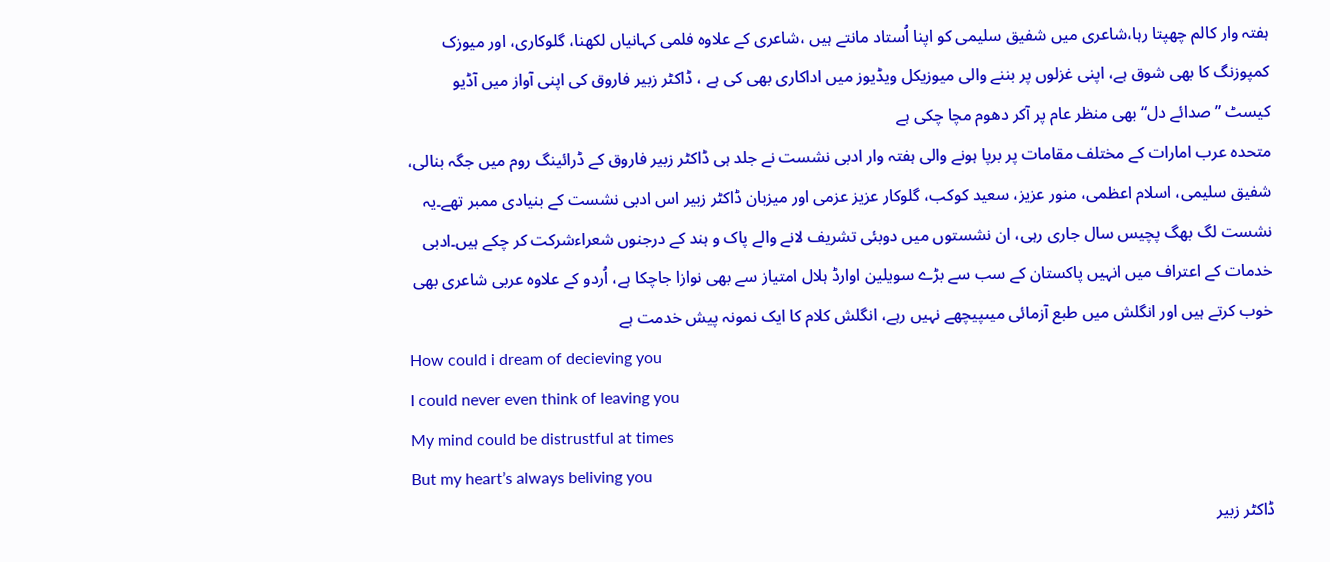ہفتہ وار کالم چھپتا رہا،شاعری میں شفیق سلیمی کو اپنا اُستاد مانتے ہیں ،شاعری کے علاوہ فلمی کہانیاں لکھنا، گلوکاری، اور میوزک کمپوزنگ کا بھی شوق ہے، اپنی غزلوں پر بننے والی میوزیکل ویڈیوز میں اداکاری بھی کی ہے ، ڈاکٹر زبیر فاروق کی اپنی آواز میں آڈیو کیسٹ ”صدائے دل“بھی منظر عام پر آکر دھوم مچا چکی ہے
متحدہ عرب امارات کے مختلف مقامات پر برپا ہونے والی ہفتہ وار ادبی نشست نے جلد ہی ڈاکٹر زبیر فاروق کے ڈرائینگ روم میں جگہ بنالی، شفیق سلیمی، اسلام اعظمی، منور عزیز، سعید کوکب، گلوکار عزیز عزمی اور میزبان ڈاکٹر زبیر اس ادبی نشست کے بنیادی ممبر تھے۔یہ نشست لگ بھگ پچیس سال جاری رہی، ان نشستوں میں دوبئی تشریف لانے والے پاک و ہند کے درجنوں شعراءشرکت کر چکے ہیں۔ادبی خدمات کے اعتراف میں انہیں پاکستان کے سب سے بڑے سویلین اوارڈ ہلال امتیاز سے بھی نوازا جاچکا ہے، اُردو کے علاوہ عربی شاعری بھی خوب کرتے ہیں اور انگلش میں طبع آزمائی میںپیچھے نہیں رہے، انگلش کلام کا ایک نمونہ پیش خدمت ہے
How could i dream of decieving you
I could never even think of leaving you
My mind could be distrustful at times
But my heart’s always beliving you
ڈاکٹر زبیر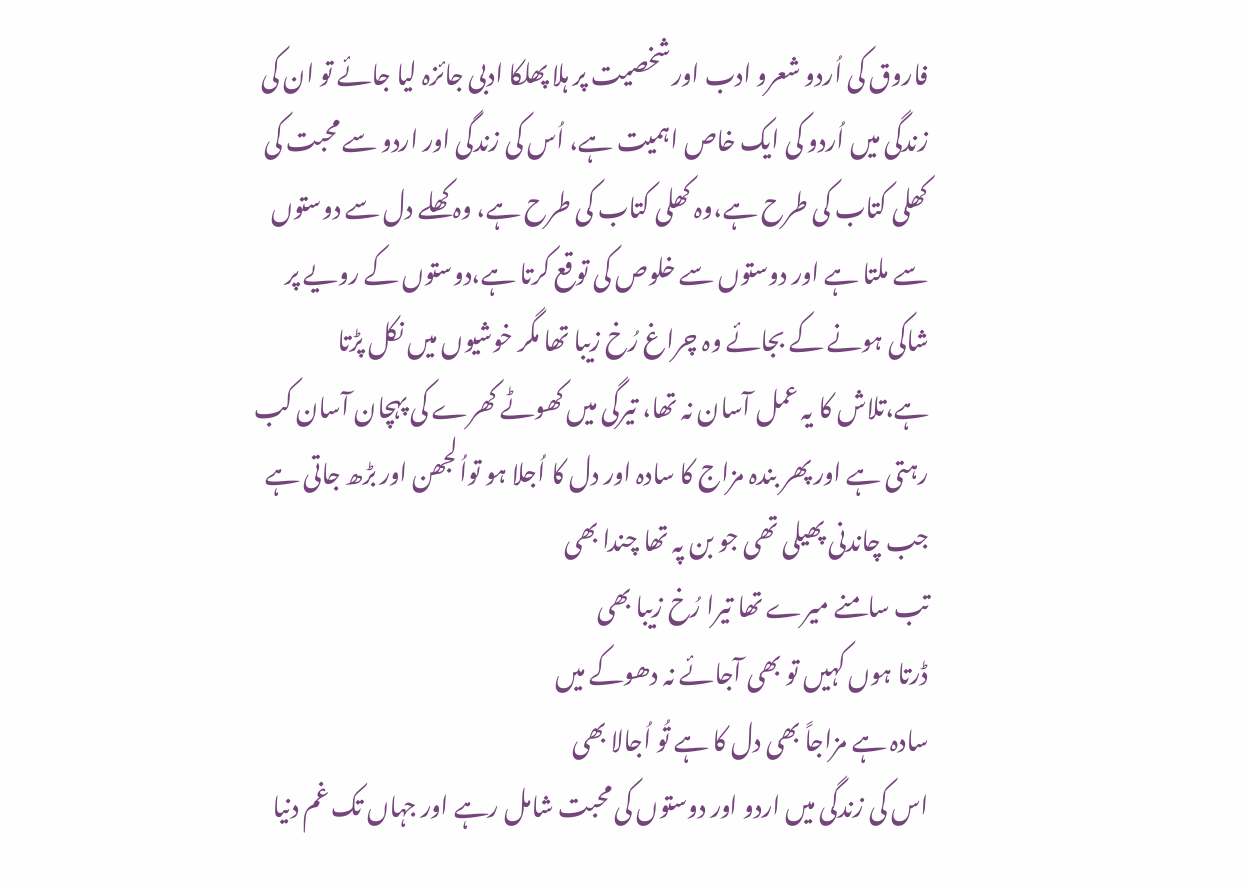فاروق کی اُردو شعرو ادب اور شخصیت پر ہلا پھلکا ادبی جائزہ لیا جائے تو ان کی زندگی میں اُردو کی ایک خاص اہمیت ہے، اُس کی زندگی اور اردو سے محبت کی کھلی کتاب کی طرح ہے،وہ کھلی کتاب کی طرح ہے، وہ کھلے دل سے دوستوں سے ملتا ہے اور دوستوں سے خلوص کی توقع کرتا ہے،دوستوں کے رویے پر شاکی ہونے کے بجائے وہ چراغ رُخ زیبا تھا مگر خوشیوں میں نکل پڑتا ہے،تلاش کا یہ عمل آسان نہ تھا، تیرگی میں کھوٹے کھرے کی پہچان آسان کب رہتی ہے اور پھر بندہ مزاج کا سادہ اور دل کا اُجلا ہو تواُلجھن اور بڑھ جاتی ہے
جب چاندنی پھیلی تھی جو بن پہ تھا چندا بھی
تب سامنے میرے تھا تیرا رُخ زیبا بھی
ڈرتا ہوں کہیں تو بھی آجائے نہ دھوکے میں
سادہ ہے مزاجاً بھی دل کا ہے تُو اُجالا بھی
اس کی زندگی میں اردو اور دوستوں کی محبت شامل رہے اور جہاں تک غم دنیا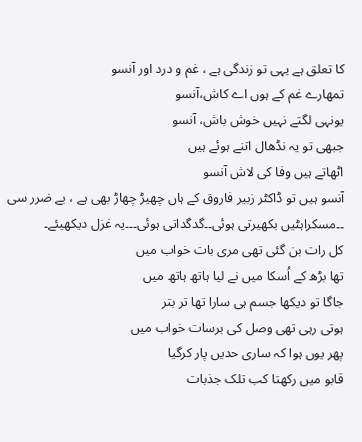کا تعلق ہے یہی تو زندگی ہے ، غم و درد اور آنسو
تمھارے غم کے ہوں اے کاش،آنسو
یونہی لگتے نہیں خوش باش، آنسو
جبھی تو یہ نڈھال اتنے ہوئے ہیں
اٹھاتے ہیں وفا کی لاش آنسو
آنسو ہیں تو ڈاکٹر زبیر فاروق کے ہاں چھیڑ چھاڑ بھی ہے ، بے ضرر سی ۔۔مسکراہٹیں بکھیرتی ہوئی۔۔گدگداتی ہوئی۔۔۔یہ غزل دیکھیئے۔
کل رات بن گئی تھی مری بات خواب میں
تھا بڑھ کے اُسکا میں نے لیا ہاتھ ہاتھ میں
جاگا تو دیکھا جسم ہی سارا تھا تر بتر
ہوتی رہی تھی وصل کی برسات خواب میں
پھر یوں ہوا کہ ساری حدیں پار کرگیا
قابو میں رکھتا کب تلک جذبات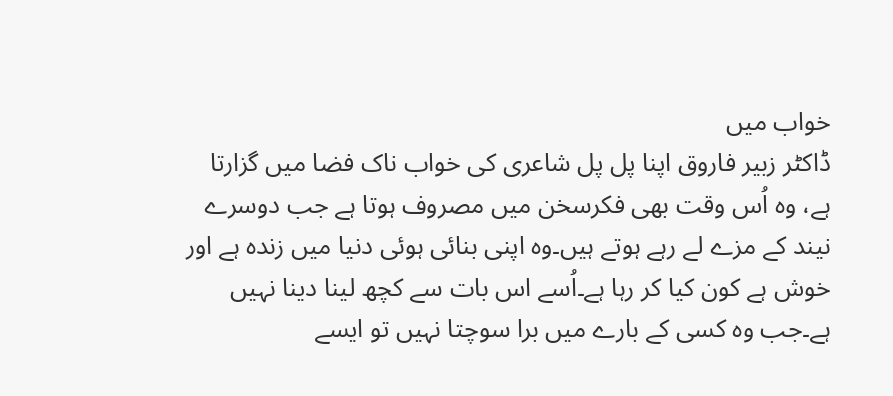خواب میں
ڈاکٹر زبیر فاروق اپنا پل پل شاعری کی خواب ناک فضا میں گزارتا ہے، وہ اُس وقت بھی فکرسخن میں مصروف ہوتا ہے جب دوسرے نیند کے مزے لے رہے ہوتے ہیں۔وہ اپنی بنائی ہوئی دنیا میں زندہ ہے اور خوش ہے کون کیا کر رہا ہے۔اُسے اس بات سے کچھ لینا دینا نہیں ہے۔جب وہ کسی کے بارے میں برا سوچتا نہیں تو ایسے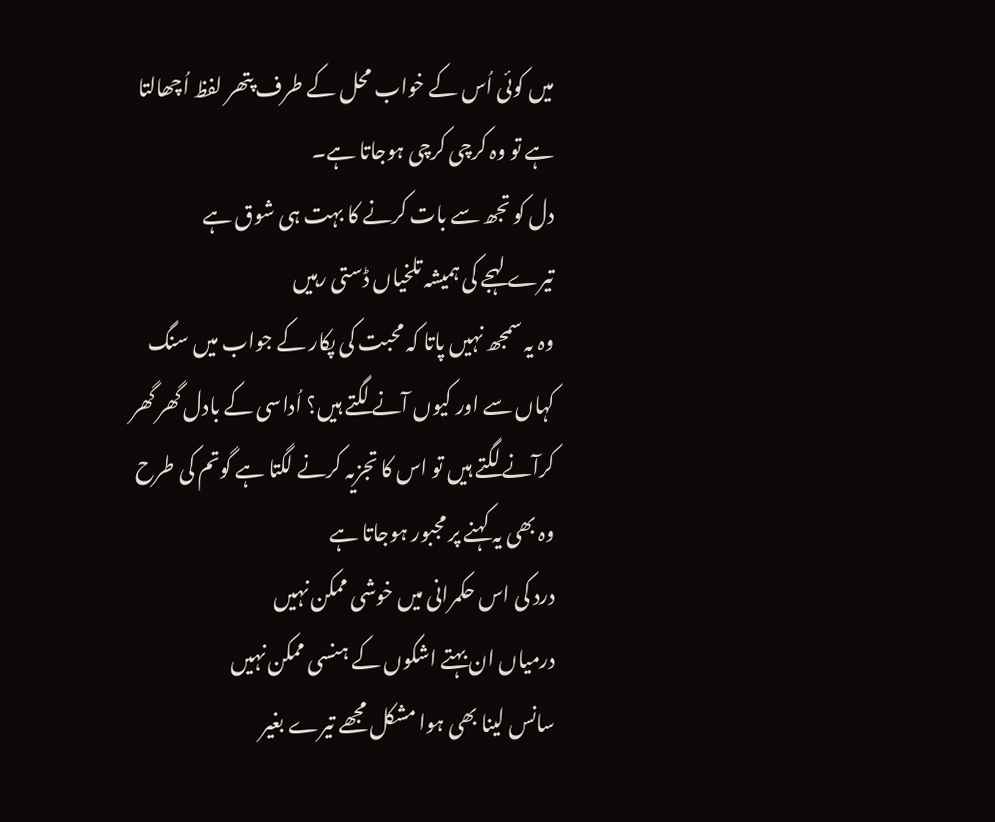میں کوئی اُس کے خواب محل کے طرف پتھر لفظ اُچھالتا ہے تو وہ کرچی کرچی ہوجاتا ہے۔
دل کو تجھ سے بات کرنے کا بہت ہی شوق ہے
تیرے لہجے کی ہمیشہ تلخیاں ڈستی رہیں
وہ یہ سمجھ نہیں پاتا کہ محبت کی پکار کے جواب میں سنگ کہاں سے اور کیوں آنے لگتے ہیں؟ اُداسی کے بادل گھر گھر کرآنے لگتے ہیں تو اس کا تجزیہ کرنے لگتا ہے گوتم کی طرح وہ بھی یہ کہنے پر مجبور ہوجاتا ہے
درد کی اس حکمرانی میں خوشی ممکن نہیں
درمیاں ان بہتے اشکوں کے ہنسی ممکن نہیں
سانس لینا بھی ہوا مشکل مجھے تیرے بغیر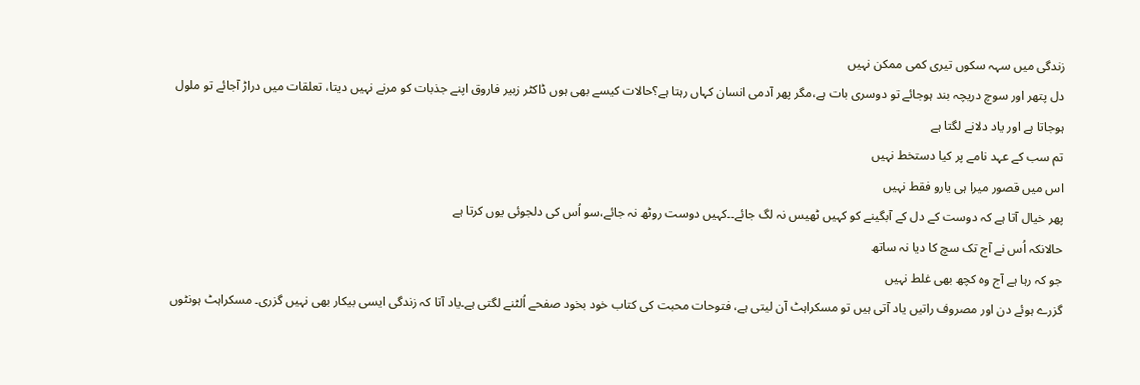زندگی میں سہہ سکوں تیری کمی ممکن نہیں
دل پتھر اور سوچ دریچہ بند ہوجائے تو دوسری بات ہے،مگر پھر آدمی انسان کہاں رہتا ہے؟حالات کیسے بھی ہوں ڈاکٹر زبیر فاروق اپنے جذبات کو مرنے نہیں دیتا، تعلقات میں دراڑ آجائے تو ملول ہوجاتا ہے اور یاد دلانے لگتا ہے
تم سب کے عہد نامے پر کیا دستخط نہیں
اس میں قصور میرا ہی یارو فقط نہیں
پھر خیال آتا ہے کہ دوست کے دل کے آبگینے کو کہیں ٹھیس نہ لگ جائے۔۔کہیں دوست روٹھ نہ جائے،سو اُس کی دلجوئی یوں کرتا ہے
حالانکہ اُس نے آج تک سچ کا دیا نہ ساتھ
جو کہ رہا ہے آج وہ کچھ بھی غلط نہیں
گزرے ہوئے دن اور مصروف راتیں یاد آتی ہیں تو مسکراہٹ آن لیتی ہے، فتوحات محبت کی کتاب خود بخود صفحے اُلٹنے لگتی ہے۔یاد آتا کہ زندگی ایسی بیکار بھی نہیں گزری۔ مسکراہٹ ہونٹوں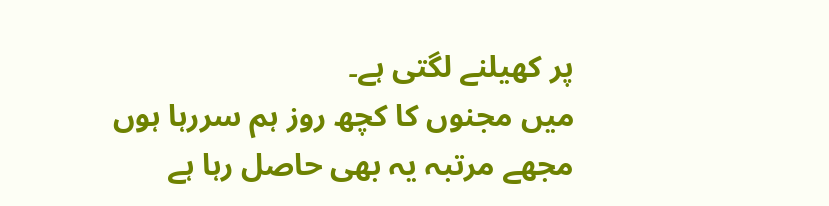پر کھیلنے لگتی ہے۔
میں مجنوں کا کچھ روز ہم سررہا ہوں
مجھے مرتبہ یہ بھی حاصل رہا ہے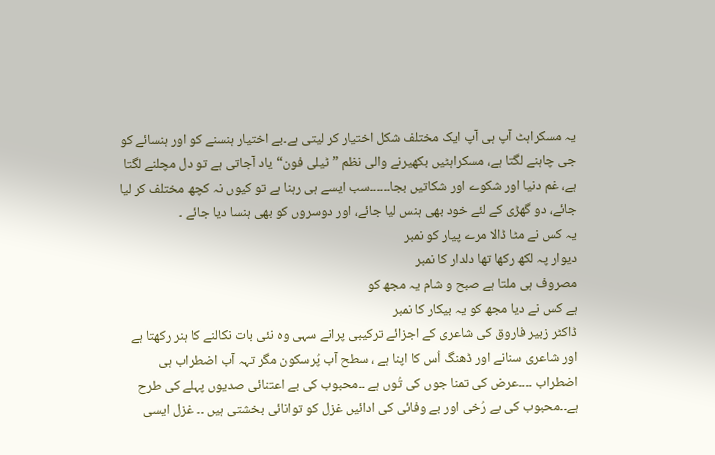یہ مسکراہٹ آپ ہی آپ ایک مختلف شکل اختیار کر لیتی ہے۔بے اختیار ہنسنے کو اور ہنسائے کو جی چاہنے لگتا ہے، مسکراہٹیں بکھیرنے والی نظم ”ٹیلی فون“یاد آجاتی ہے تو دل مچلنے لگتا ہے، غم دنیا اور شکوے اور شکاتیں بجا۔۔۔۔۔۔سب ایسے ہی رہنا ہے تو کیوں نہ کچھ مختلف کر لیا جائے، دو گھڑی کے لئے خود بھی ہنس لیا جائے، اور دوسروں کو بھی ہنسا دیا جائے ۔
یہ کس نے مٹا ڈالا مرے پیار کو نمبر
دیوار پہ لکھ رکھا تھا دلدار کا نمبر
مصروف ہی ملتا ہے صبح و شام یہ مجھ کو
ہے کس نے دیا مجھ کو یہ بیکار کا نمبر
ڈاکٹر زبیر فاروق کی شاعری کے اجزائے ترکیبی پرانے سہی وہ نئی بات نکالنے کا ہنر رکھتا ہے اور شاعری سنانے اور ڈھنگ اُس کا اپنا ہے ، سطح آب پُرسکون مگر تہہ آب اضطراب ہی اضطراب ۔۔۔۔عرض کی تمنا جوں کی تُوں ہے ۔۔محبوب کی بے اعتنائی صدیوں پہلے کی طرح ہے۔۔محبوب کی بے رُخی اور بے وفائی کی ادائیں غزل کو توانائی بخشتی ہیں ۔۔ غزل ایسی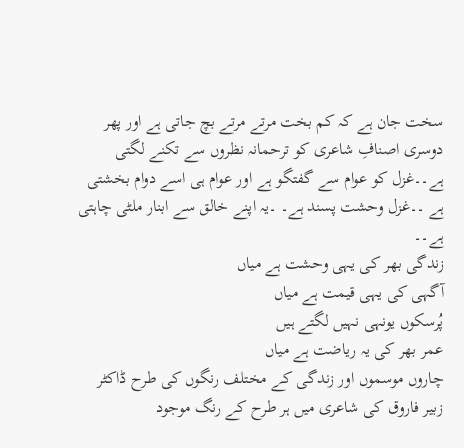سخت جان ہے کہ کم بخت مرتے مرتے بچ جاتی ہے اور پھر دوسری اصنافِ شاعری کو ترحمانہ نظروں سے تکنے لگتی ہے۔۔غزل کو عوام سے گفتگو ہے اور عوام ہی اسے دوام بخشتی ہے ۔۔غزل وحشت پسند ہے۔ ۔یہ اپنے خالق سے ابنار ملٹی چاہتی ہے۔۔
زندگی بھر کی یہی وحشت ہے میاں
آگہی کی یہی قیمت ہے میاں
پُرسکوں یونہی نہیں لگتے ہیں
عمر بھر کی یہ ریاضت ہے میاں
چاروں موسموں اور زندگی کے مختلف رنگوں کی طرح ڈاکٹر زبیر فاروق کی شاعری میں ہر طرح کے رنگ موجود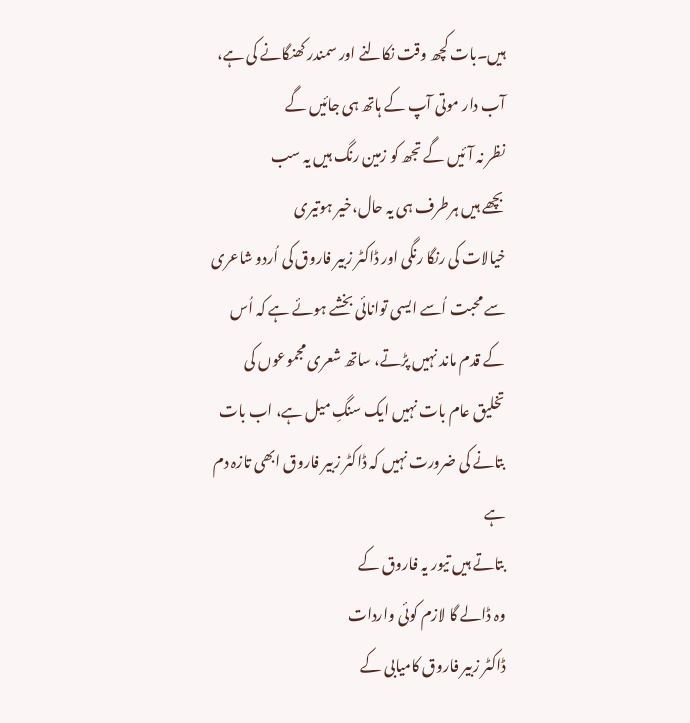ہیں۔بات کچھ وقت نکالنے اور سمندر کھنگانے کی ہے، آب دار موتی آپ کے ہاتھ ہی جائیں گے
نظر نہ آئیں گے تجھ کو زمین رنگ ہیں یہ سب
بچھے ہیں ہرطرف ہی یہ حال،خیر ہوتیری
خیالات کی رنگا رنگی اور ڈاکٹر زبیر فاروق کی اُردو شاعری سے محبت اُسے ایسی توانائی بخشے ہوئے ہے کہ اُس کے قدم ماند نہیں پڑتے، ساتھ شعری مجموعوں کی تخلیق عام بات نہیں ایک سنگِ میل ہے، اب بات بتانے کی ضرورت نہیں کہ ڈاکٹر زبیر فاروق ابھی تازہ دم ہے
بتاتے ہیں تیور یہ فاروق کے
وہ ڈالے گا لازم کوئی واردات
ڈاکٹر زبیر فاروق کامیابی کے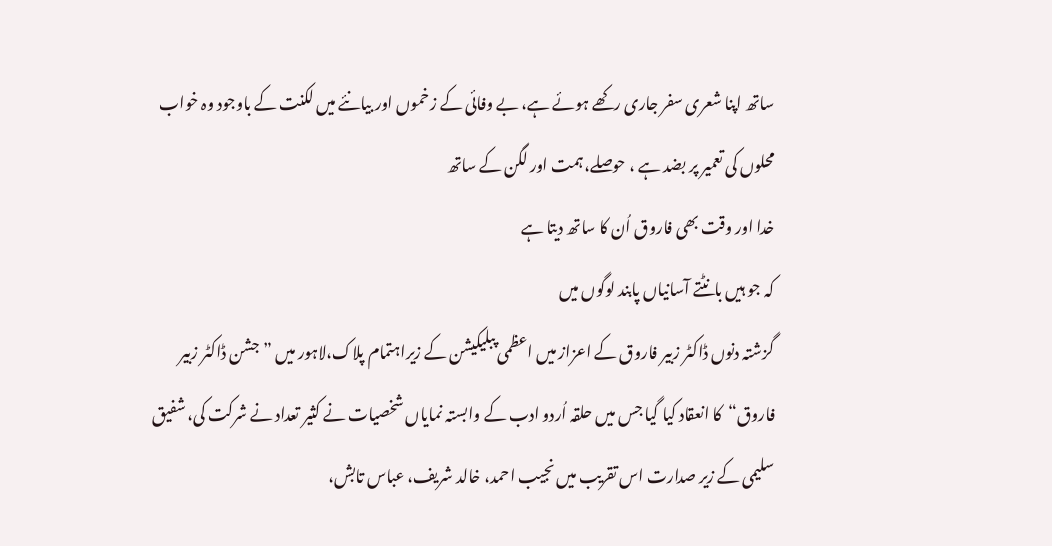ساتھ اپنا شعری سفر جاری رکھے ہوئے ہے، بے وفائی کے زخموں اور بیانئے میں لکنت کے باوجود وہ خواب محلوں کی تعمیر پر بضد ہے ، حوصلے،ہمت اور لگن کے ساتھ
خدا اور وقت بھی فاروق اُن کا ساتھ دیتا ہے
کہ جو ہیں بانٹتے آسانیاں پابند لوگوں میں
گزشتہ دنوں ڈاکٹر زبیر فاروق کے اعزاز میں اعظمی پبلیکیشن کے زیراہتمام پلاک،لاہور میں ”جشن ڈاکٹر زبیر فاروق“کا انعقاد کیا گیا جس میں حلقہ اُردو ادب کے وابستہ نمایاں شخصیات نے کثیر تعداد نے شرکت کی، شفیق سلیمی کے زیر صدارت اس تقریب میں نجیب احمد، خالد شریف، عباس تابش،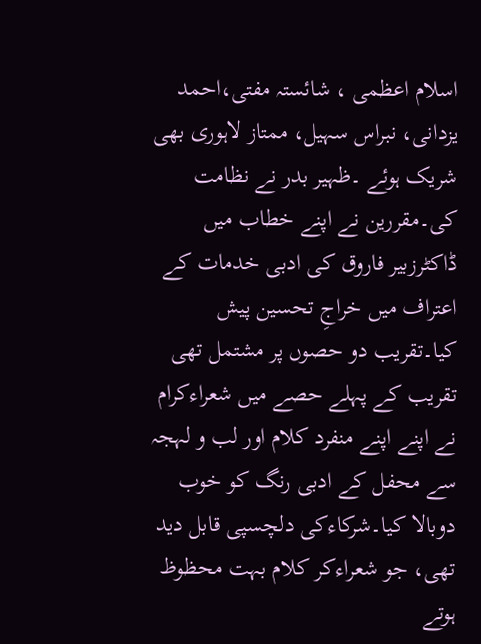اسلام اعظمی ، شائستہ مفتی،احمد یزدانی، نبراس سہیل، ممتاز لاہوری بھی شریک ہوئے ۔ظہیر بدر نے نظامت کی۔مقررین نے اپنے خطاب میں ڈاکٹرزبیر فاروق کی ادبی خدمات کے اعتراف میں خراجِ تحسین پیش کیا۔تقریب دو حصوں پر مشتمل تھی تقریب کے پہلے حصے میں شعراءکرام نے اپنے اپنے منفرد کلام اور لب و لہجہ سے محفل کے ادبی رنگ کو خوب دوبالا کیا۔شرکاءکی دلچسپی قابل دید تھی، جو شعراءکر کلام بہت محظوظ ہوتے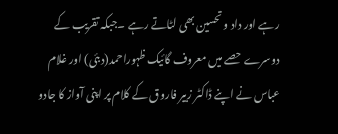رہے اور داد و تحسین بھی لٹاتے رہے ۔جبکہ تقریب کے دوسرے حصے میں معروف گائیک ظہوراحمد(دبئی) اور غلام عباس نے اپنے ڈاکٹر زبیر فاروق کے کلام پر اپنی آواز کا جادو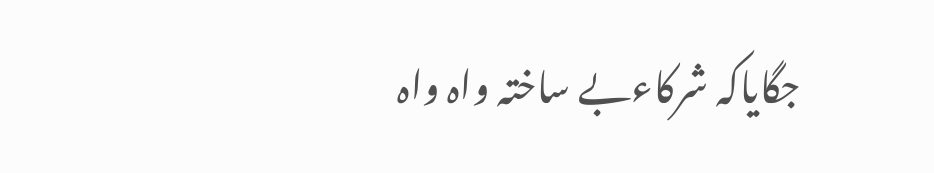جگایاکہ شرکاءبے ساختہ واہ واہ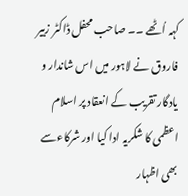کہہ اُٹھے ۔۔ صاحب محفل ڈاکٹر زبیر فاروق نے لاہور میں اس شاندار و یادگار تقریب کے انعقاد پر اسلام اعظمی کا شکریہ ادا کیا اور شرکاءسے بھی اظہار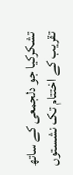تشکرکیا جو دلجمعی کے ساتھ تقریب کے اختتام تک نشستوں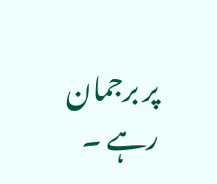پر برجمان رہے ۔